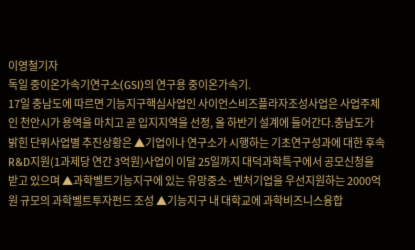이영철기자
독일 중이온가속기연구소(GSI)의 연구용 중이온가속기.
17일 충남도에 따르면 기능지구핵심사업인 사이언스비즈플라자조성사업은 사업주체인 천안시가 용역을 마치고 곧 입지지역을 선정, 올 하반기 설계에 들어간다.충남도가 밝힌 단위사업별 추진상황은 ▲기업이나 연구소가 시행하는 기초연구성과에 대한 후속 R&D지원(1과제당 연간 3억원)사업이 이달 25일까지 대덕과학특구에서 공모신청을 받고 있으며 ▲과학벨트기능지구에 있는 유망중소·벤처기업을 우선지원하는 2000억원 규모의 과학벨트투자펀드 조성 ▲기능지구 내 대학교에 과학비즈니스융합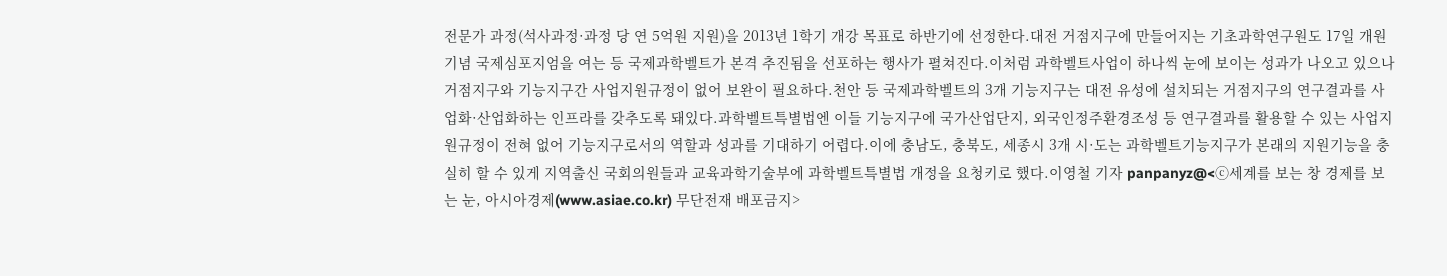전문가 과정(석사과정·과정 당 연 5억원 지원)을 2013년 1학기 개강 목표로 하반기에 선정한다.대전 거점지구에 만들어지는 기초과학연구원도 17일 개원기념 국제심포지엄을 여는 등 국제과학벨트가 본격 추진됨을 선포하는 행사가 펼쳐진다.이처럼 과학벨트사업이 하나씩 눈에 보이는 성과가 나오고 있으나 거점지구와 기능지구간 사업지원규정이 없어 보완이 필요하다.천안 등 국제과학벨트의 3개 기능지구는 대전 유성에 설치되는 거점지구의 연구결과를 사업화·산업화하는 인프라를 갖추도록 돼있다.과학벨트특별법엔 이들 기능지구에 국가산업단지, 외국인정주환경조성 등 연구결과를 활용할 수 있는 사업지원규정이 전혀 없어 기능지구로서의 역할과 성과를 기대하기 어렵다.이에 충남도, 충북도, 세종시 3개 시·도는 과학벨트기능지구가 본래의 지원기능을 충실히 할 수 있게 지역출신 국회의원들과 교육과학기술부에 과학벨트특별법 개정을 요청키로 했다.이영철 기자 panpanyz@<ⓒ세계를 보는 창 경제를 보는 눈, 아시아경제(www.asiae.co.kr) 무단전재 배포금지>